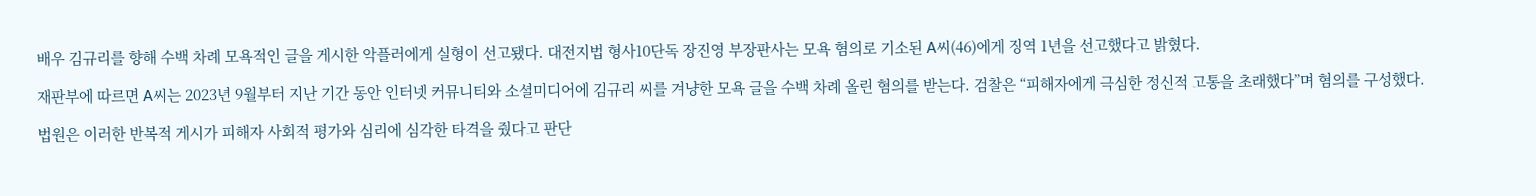배우 김규리를 향해 수백 차례 모욕적인 글을 게시한 악플러에게 실형이 선고됐다. 대전지법 형사10단독 장진영 부장판사는 모욕 혐의로 기소된 A씨(46)에게 징역 1년을 선고했다고 밝혔다.

재판부에 따르면 A씨는 2023년 9월부터 지난 기간 동안 인터넷 커뮤니티와 소셜미디어에 김규리 씨를 겨냥한 모욕 글을 수백 차례 올린 혐의를 받는다. 검찰은 “피해자에게 극심한 정신적 고통을 초래했다”며 혐의를 구성했다.

법원은 이러한 반복적 게시가 피해자 사회적 평가와 심리에 심각한 타격을 줬다고 판단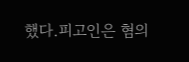했다.피고인은 혐의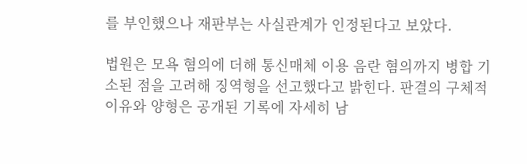를 부인했으나 재판부는 사실관계가 인정된다고 보았다.

법원은 모욕 혐의에 더해 통신매체 이용 음란 혐의까지 병합 기소된 점을 고려해 징역형을 선고했다고 밝힌다. 판결의 구체적 이유와 양형은 공개된 기록에 자세히 남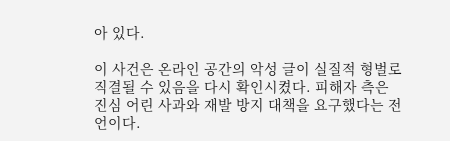아 있다.

이 사건은 온라인 공간의 악성 글이 실질적 형벌로 직결될 수 있음을 다시 확인시켰다. 피해자 측은 진심 어린 사과와 재발 방지 대책을 요구했다는 전언이다.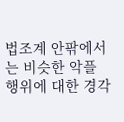법조계 안팎에서는 비슷한 악플 행위에 대한 경각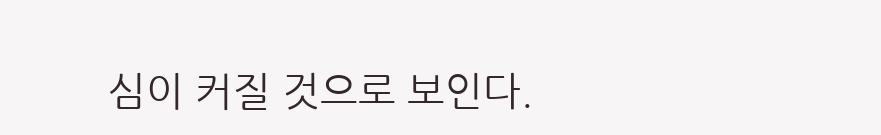심이 커질 것으로 보인다.